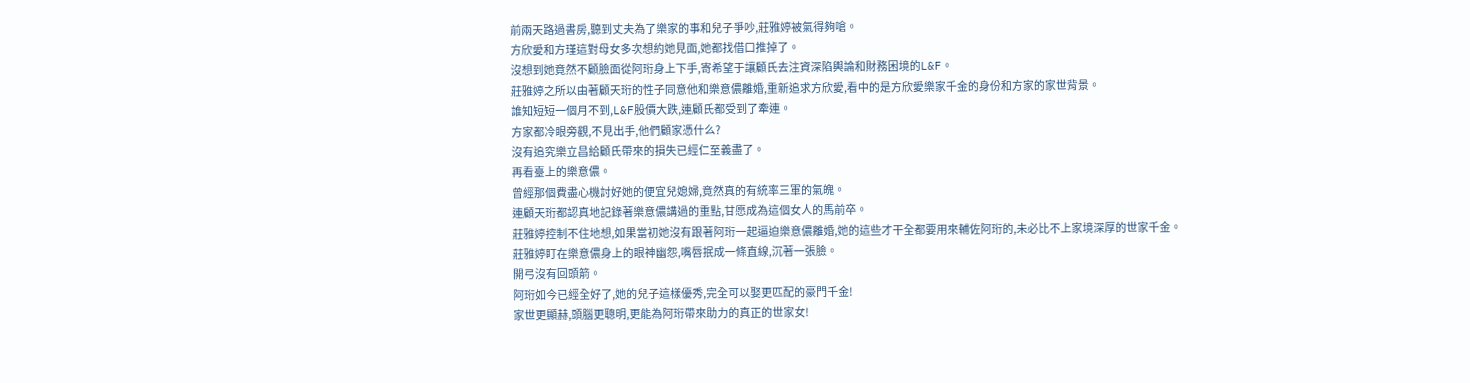前兩天路過書房,聽到丈夫為了樂家的事和兒子爭吵,莊雅婷被氣得夠嗆。
方欣愛和方瑾這對母女多次想約她見面,她都找借口推掉了。
沒想到她竟然不顧臉面從阿珩身上下手,寄希望于讓顧氏去注資深陷輿論和財務困境的L&F。
莊雅婷之所以由著顧天珩的性子同意他和樂意儂離婚,重新追求方欣愛,看中的是方欣愛樂家千金的身份和方家的家世背景。
誰知短短一個月不到,L&F股價大跌,連顧氏都受到了牽連。
方家都冷眼旁觀,不見出手,他們顧家憑什么?
沒有追究樂立昌給顧氏帶來的損失已經仁至義盡了。
再看臺上的樂意儂。
曾經那個費盡心機討好她的便宜兒媳婦,竟然真的有統率三軍的氣魄。
連顧天珩都認真地記錄著樂意儂講過的重點,甘愿成為這個女人的馬前卒。
莊雅婷控制不住地想,如果當初她沒有跟著阿珩一起逼迫樂意儂離婚,她的這些才干全都要用來輔佐阿珩的,未必比不上家境深厚的世家千金。
莊雅婷盯在樂意儂身上的眼神幽怨,嘴唇抿成一條直線,沉著一張臉。
開弓沒有回頭箭。
阿珩如今已經全好了,她的兒子這樣優秀,完全可以娶更匹配的豪門千金!
家世更顯赫,頭腦更聰明,更能為阿珩帶來助力的真正的世家女!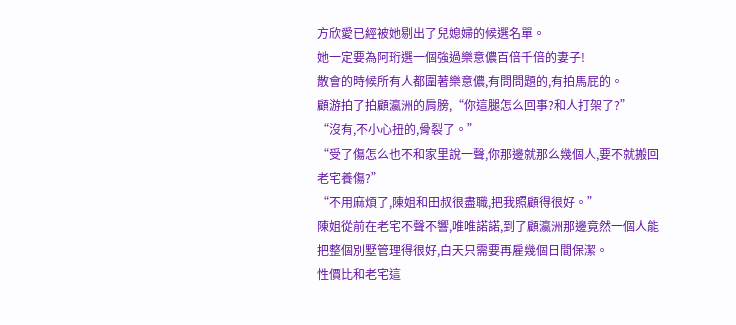方欣愛已經被她剔出了兒媳婦的候選名單。
她一定要為阿珩選一個強過樂意儂百倍千倍的妻子!
散會的時候所有人都圍著樂意儂,有問問題的,有拍馬屁的。
顧游拍了拍顧瀛洲的肩膀,“你這腿怎么回事?和人打架了?”
“沒有,不小心扭的,骨裂了。”
“受了傷怎么也不和家里說一聲,你那邊就那么幾個人,要不就搬回老宅養傷?”
“不用麻煩了,陳姐和田叔很盡職,把我照顧得很好。”
陳姐從前在老宅不聲不響,唯唯諾諾,到了顧瀛洲那邊竟然一個人能把整個別墅管理得很好,白天只需要再雇幾個日間保潔。
性價比和老宅這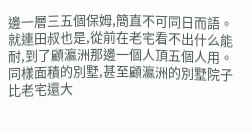邊一層三五個保姆,簡直不可同日而語。
就連田叔也是,從前在老宅看不出什么能耐,到了顧瀛洲那邊一個人頂五個人用。
同樣面積的別墅,甚至顧瀛洲的別墅院子比老宅還大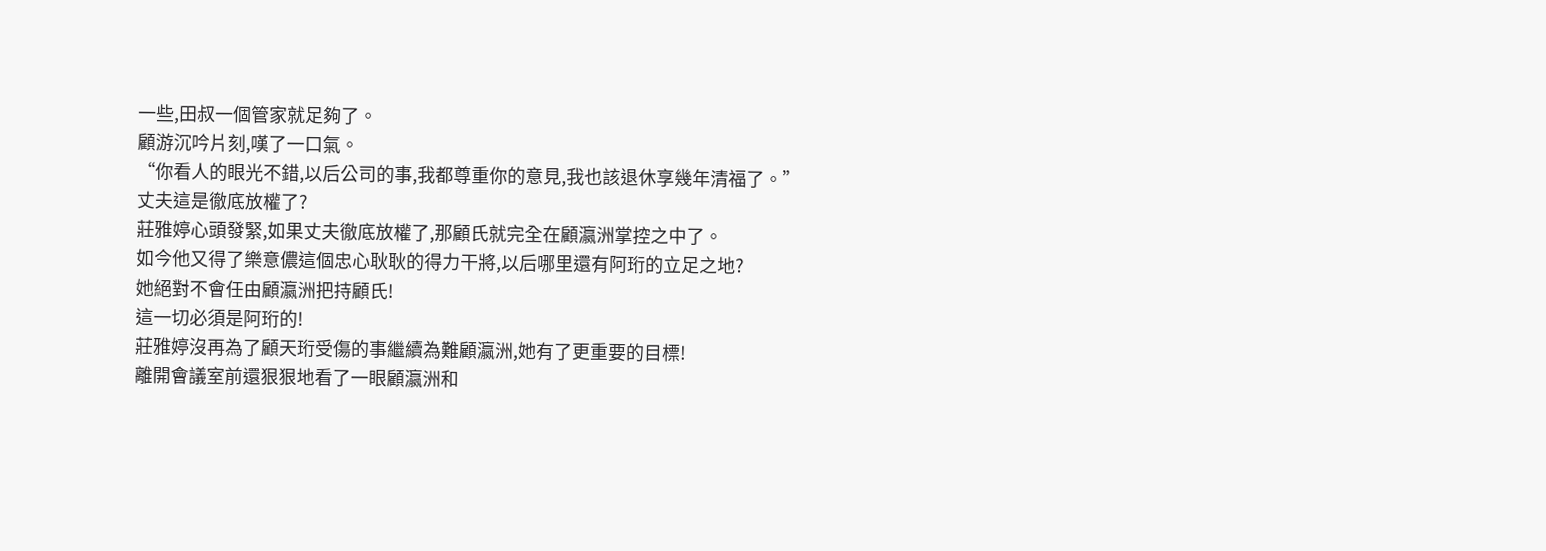一些,田叔一個管家就足夠了。
顧游沉吟片刻,嘆了一口氣。
“你看人的眼光不錯,以后公司的事,我都尊重你的意見,我也該退休享幾年清福了。”
丈夫這是徹底放權了?
莊雅婷心頭發緊,如果丈夫徹底放權了,那顧氏就完全在顧瀛洲掌控之中了。
如今他又得了樂意儂這個忠心耿耿的得力干將,以后哪里還有阿珩的立足之地?
她絕對不會任由顧瀛洲把持顧氏!
這一切必須是阿珩的!
莊雅婷沒再為了顧天珩受傷的事繼續為難顧瀛洲,她有了更重要的目標!
離開會議室前還狠狠地看了一眼顧瀛洲和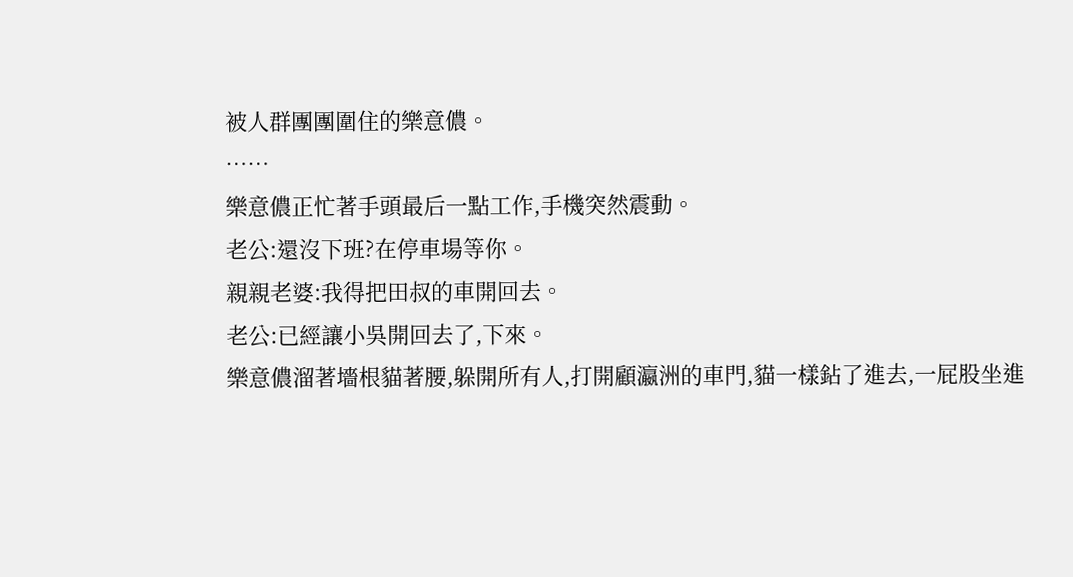被人群團團圍住的樂意儂。
……
樂意儂正忙著手頭最后一點工作,手機突然震動。
老公:還沒下班?在停車場等你。
親親老婆:我得把田叔的車開回去。
老公:已經讓小吳開回去了,下來。
樂意儂溜著墻根貓著腰,躲開所有人,打開顧瀛洲的車門,貓一樣鉆了進去,一屁股坐進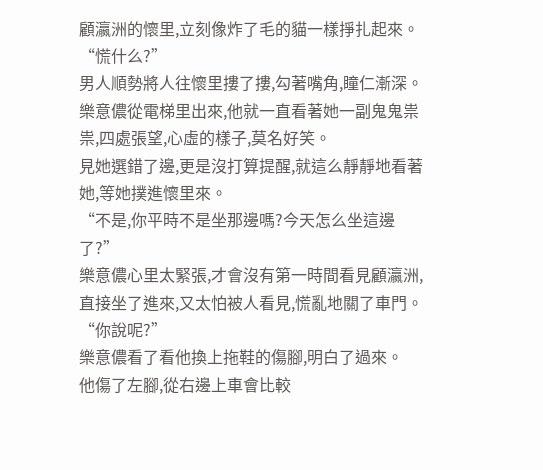顧瀛洲的懷里,立刻像炸了毛的貓一樣掙扎起來。
“慌什么?”
男人順勢將人往懷里摟了摟,勾著嘴角,瞳仁漸深。
樂意儂從電梯里出來,他就一直看著她一副鬼鬼祟祟,四處張望,心虛的樣子,莫名好笑。
見她選錯了邊,更是沒打算提醒,就這么靜靜地看著她,等她撲進懷里來。
“不是,你平時不是坐那邊嗎?今天怎么坐這邊了?”
樂意儂心里太緊張,才會沒有第一時間看見顧瀛洲,直接坐了進來,又太怕被人看見,慌亂地關了車門。
“你說呢?”
樂意儂看了看他換上拖鞋的傷腳,明白了過來。
他傷了左腳,從右邊上車會比較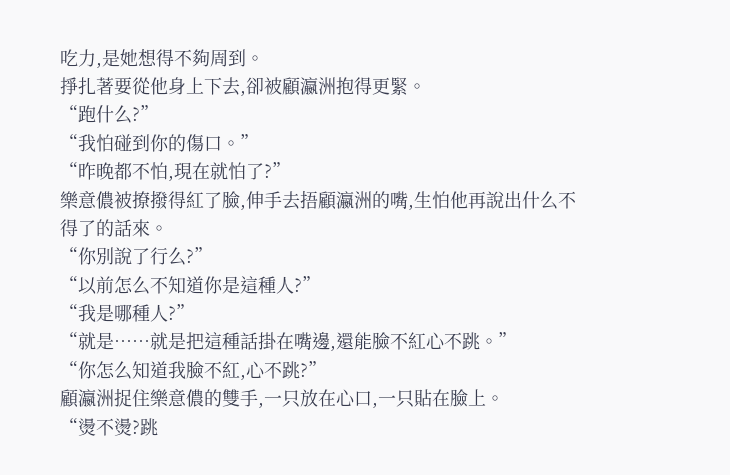吃力,是她想得不夠周到。
掙扎著要從他身上下去,卻被顧瀛洲抱得更緊。
“跑什么?”
“我怕碰到你的傷口。”
“昨晚都不怕,現在就怕了?”
樂意儂被撩撥得紅了臉,伸手去捂顧瀛洲的嘴,生怕他再說出什么不得了的話來。
“你別說了行么?”
“以前怎么不知道你是這種人?”
“我是哪種人?”
“就是……就是把這種話掛在嘴邊,還能臉不紅心不跳。”
“你怎么知道我臉不紅,心不跳?”
顧瀛洲捉住樂意儂的雙手,一只放在心口,一只貼在臉上。
“燙不燙?跳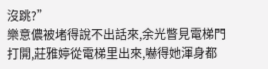沒跳?”
樂意儂被堵得說不出話來,余光瞥見電梯門打開,莊雅婷從電梯里出來,嚇得她渾身都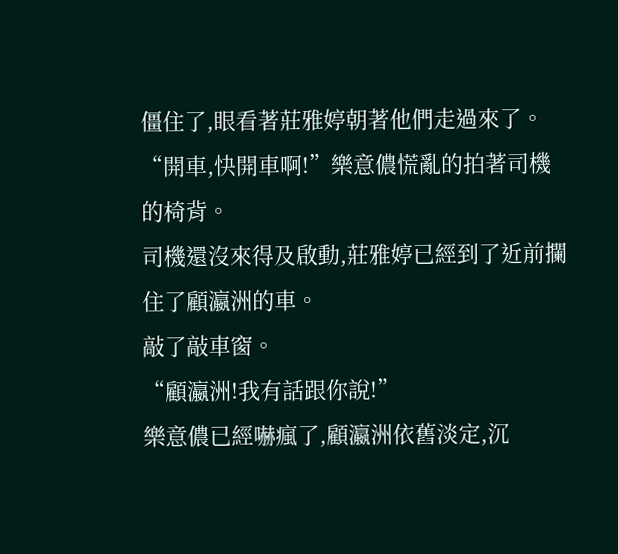僵住了,眼看著莊雅婷朝著他們走過來了。
“開車,快開車啊!”樂意儂慌亂的拍著司機的椅背。
司機還沒來得及啟動,莊雅婷已經到了近前攔住了顧瀛洲的車。
敲了敲車窗。
“顧瀛洲!我有話跟你說!”
樂意儂已經嚇瘋了,顧瀛洲依舊淡定,沉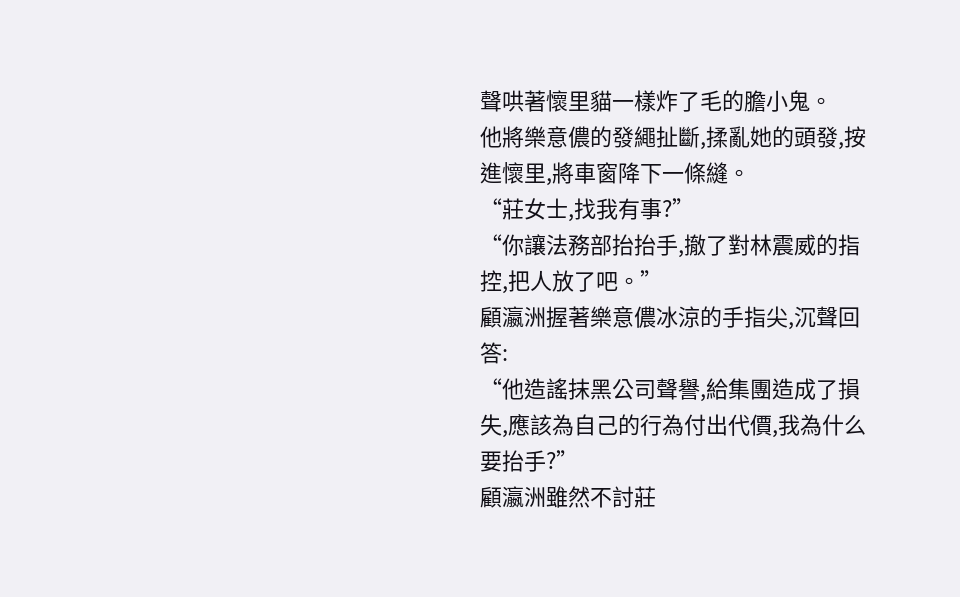聲哄著懷里貓一樣炸了毛的膽小鬼。
他將樂意儂的發繩扯斷,揉亂她的頭發,按進懷里,將車窗降下一條縫。
“莊女士,找我有事?”
“你讓法務部抬抬手,撤了對林震威的指控,把人放了吧。”
顧瀛洲握著樂意儂冰涼的手指尖,沉聲回答:
“他造謠抹黑公司聲譽,給集團造成了損失,應該為自己的行為付出代價,我為什么要抬手?”
顧瀛洲雖然不討莊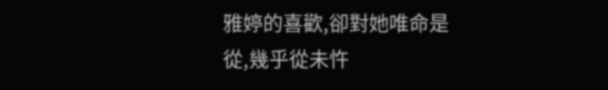雅婷的喜歡,卻對她唯命是從,幾乎從未忤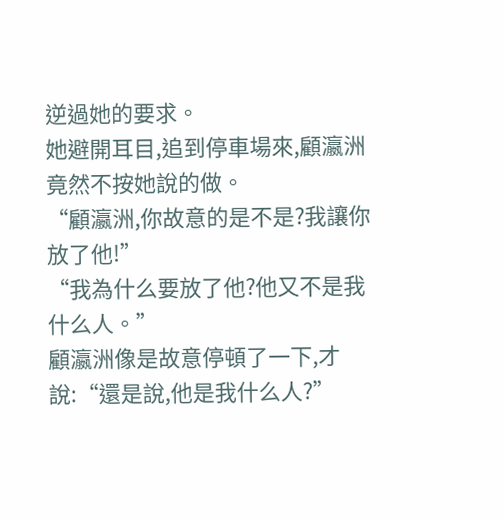逆過她的要求。
她避開耳目,追到停車場來,顧瀛洲竟然不按她說的做。
“顧瀛洲,你故意的是不是?我讓你放了他!”
“我為什么要放了他?他又不是我什么人。”
顧瀛洲像是故意停頓了一下,才說:“還是說,他是我什么人?”